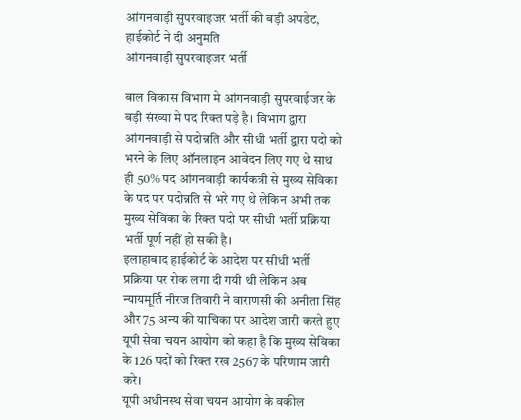आंगनवाड़ी सुपरवाइजर भर्ती की बड़ी अपडेट, हाईकोर्ट ने दी अनुमति
आंगनवाड़ी सुपरवाइजर भर्ती

बाल विकास विभाग मे आंगनवाड़ी सुपरवाईजर के बड़ी संख्या मे पद रिक्त पड़े है। विभाग द्वारा आंगनवाड़ी से पदोन्नति और सीधी भर्ती द्वारा पदो को भरने के लिए ऑनलाइन आवेदन लिए गए थे साथ ही 50% पद आंगनवाड़ी कार्यकत्री से मुख्य सेविका के पद पर पदोन्नति से भरे गए थे लेकिन अभी तक मुख्य सेविका के रिक्त पदो पर सीधी भर्ती प्रक्रिया भर्ती पूर्ण नहीं हो सकी है।
इलाहाबाद हाईकोर्ट के आदेश पर सीधी भर्ती प्रक्रिया पर रोक लगा दी गयी थी लेकिन अब न्यायमूर्ति नीरज तिवारी ने वाराणसी की अनीता सिंह और 75 अन्य की याचिका पर आदेश जारी करते हुए यूपी सेवा चयन आयोग को कहा है कि मुख्य सेविका के 126 पदों को रिक्त रख 2567 के परिणाम जारी करे।
यूपी अधीनस्थ सेवा चयन आयोग के वकील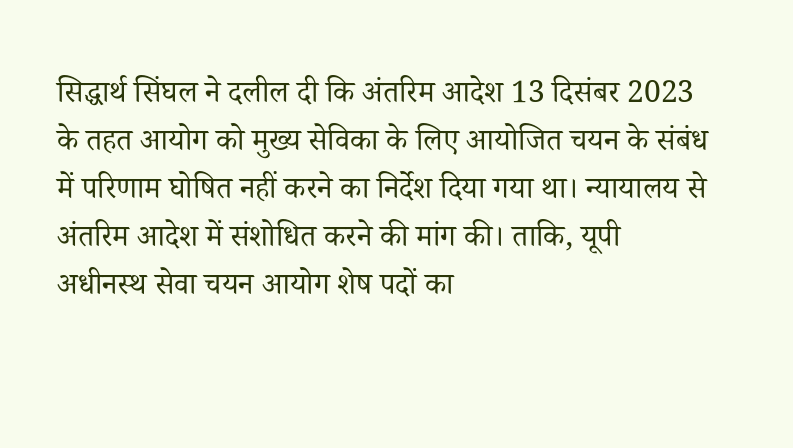सिद्धार्थ सिंघल ने दलील दी कि अंतरिम आदेश 13 दिसंबर 2023 के तहत आयोग को मुख्य सेविका के लिए आयोजित चयन के संबंध में परिणाम घोषित नहीं करने का निर्देश दिया गया था। न्यायालय से अंतरिम आदेश में संशोधित करने की मांग की। ताकि, यूपी अधीनस्थ सेवा चयन आयोग शेष पदों का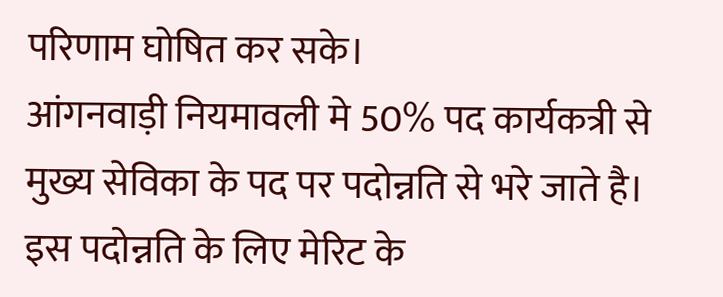परिणाम घोषित कर सके।
आंगनवाड़ी नियमावली मे 50% पद कार्यकत्री से मुख्य सेविका के पद पर पदोन्नति से भरे जाते है। इस पदोन्नति के लिए मेरिट के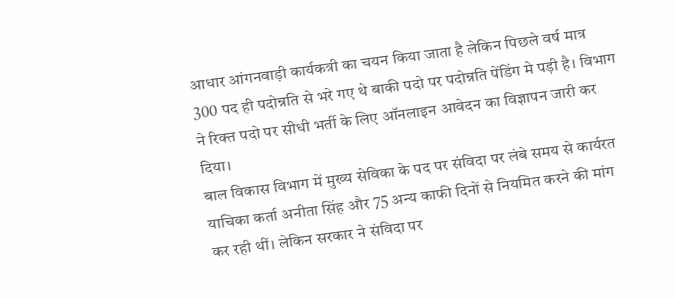आधार आंगनवाड़ी कार्यकत्री का चयन किया जाता है लेकिन पिछले वर्ष मात्र 300 पद ही पदोन्नति से भरे गए थे बाकी पदो पर पदोन्नति पेंडिंग मे पड़ी है। विभाग ने रिक्त पदो पर सीधी भर्ती के लिए ऑनलाइन आवेदन का विज्ञापन जारी कर दिया।
बाल विकास विभाग में मुख्य सेविका के पद पर संविदा पर लंबे समय से कार्यरत याचिका कर्ता अनीता सिंह और 75 अन्य काफी दिनों से नियमित करने की मांग कर रही थीं। लेकिन सरकार ने संविदा पर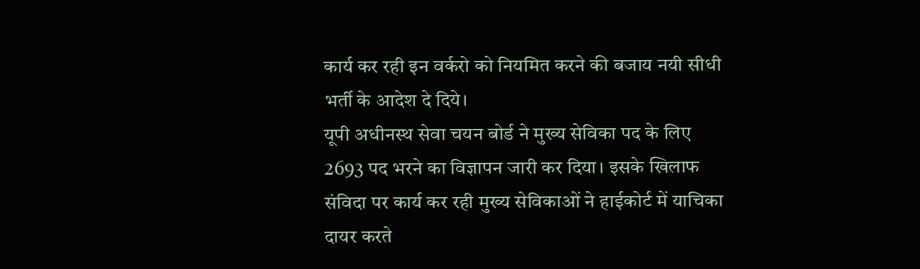कार्य कर रही इन वर्करो को नियमित करने की बजाय नयी सीधी भर्ती के आदेश दे दिये।
यूपी अधीनस्थ सेवा चयन बोर्ड ने मुख्य सेविका पद के लिए 2693 पद भरने का विज्ञापन जारी कर दिया। इसके खिलाफ संविदा पर कार्य कर रही मुख्य सेविकाओं ने हाईकोर्ट में याचिका दायर करते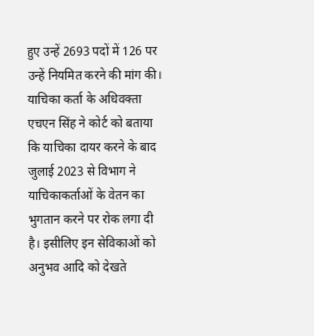हुए उन्हें 2693 पदों में 126 पर उन्हें नियमित करने की मांग की।
याचिका कर्ता के अधिवक्ता एचएन सिंह ने कोर्ट को बताया कि याचिका दायर करने के बाद जुलाई 2023 से विभाग ने याचिकाकर्ताओं के वेतन का भुगतान करने पर रोक लगा दी है। इसीलिए इन सेविकाओं को अनुभव आदि को देखते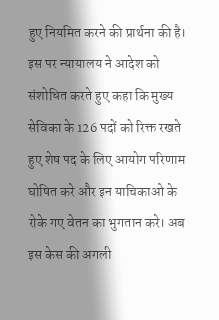हुए नियमित करने की प्रार्थना की है।
इस पर न्यायालय ने आदेश को संशोधित करते हुए कहा कि मुख्य सेविका के 126 पदों को रिक्त रखते हुए शेष पद के लिए आयोग परिणाम घोषित करे और इन याचिकाओ के रोके गए वेतन का भुगतान करे। अब इस केस की अगली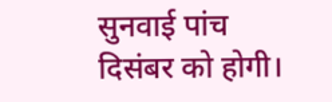सुनवाई पांच दिसंबर को होगी।